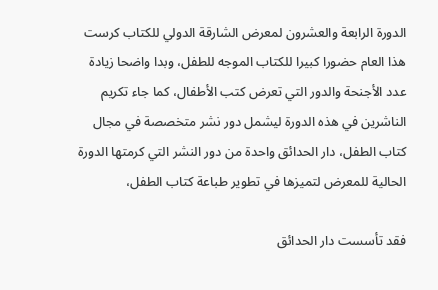الدورة الرابعة والعشرون لمعرض الشارقة الدولي للكتاب كرست هذا العام حضورا كبيرا للكتاب الموجه للطفل، وبدا واضحا زيادة عدد الأجنحة والدور التي تعرض كتب الأطفال، كما جاء تكريم الناشرين في هذه الدورة ليشمل دور نشر متخصصة في مجال كتاب الطفل، دار الحدائق واحدة من دور النشر التي كرمتها الدورة الحالية للمعرض لتميزها في تطوير طباعة كتاب الطفل،

فقد تأسست دار الحدائق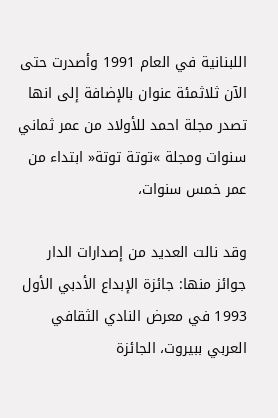اللبنانية في العام 1991 وأصدرت حتى الآن ثلاثمئة عنوان بالإضافة إلى انها تصدر مجلة احمد للأولاد من عمر ثماني سنوات ومجلة »توتة توتة« ابتداء من عمر خمس سنوات،

وقد نالت العديد من إصدارات الدار جوائز منها: جائزة الإبداع الأدبي الأول 1993 في معرض النادي الثقافي العربي ببيروت، الجائزة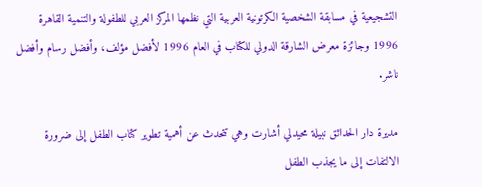التشجيعية في مسابقة الشخصية الكرتونية العربية التي نظمها المركز العربي للطفولة والتنمية القاهرة 1996 وجائزة معرض الشارقة الدولي للكتاب في العام 1996 لأفضل مؤلف، وأفضل رسام وأفضل ناشر.

مديرة دار الحدائق نبيلة محيدلي أشارت وهي تتحدث عن أهمية تطوير كتاب الطفل إلى ضرورة الالتفات إلى ما يجذب الطفل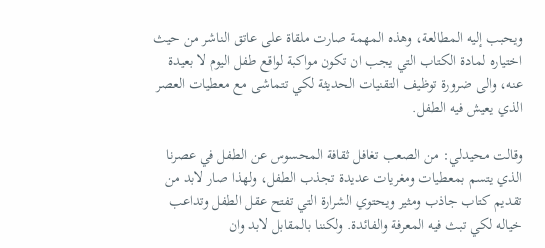ويحبب إليه المطالعة، وهذه المهمة صارت ملقاة على عاتق الناشر من حيث اختياره لمادة الكتاب التي يجب ان تكون مواكبة لواقع طفل اليوم لا بعيدة عنه، والى ضرورة توظيف التقنيات الحديثة لكي تتماشى مع معطيات العصر الذي يعيش فيه الطفل.

وقالت محيدلي: من الصعب تغافل ثقافة المحسوس عن الطفل في عصرنا الذي يتسم بمعطيات ومغريات عديدة تجذب الطفل، ولهذا صار لابد من تقديم كتاب جاذب ومثير ويحتوي الشرارة التي تفتح عقل الطفل وتداعب خياله لكي تبث فيه المعرفة والفائدة. ولكننا بالمقابل لابد وان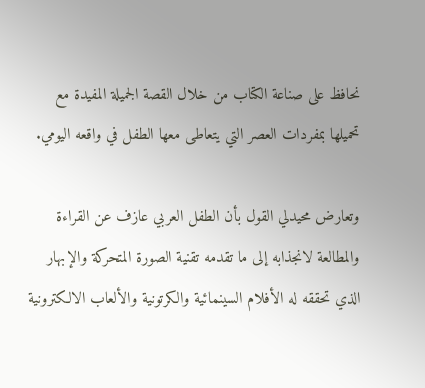نحافظ على صناعة الكتاب من خلال القصة الجميلة المفيدة مع تحميلها بمفردات العصر التي يتعاطى معها الطفل في واقعه اليومي.

وتعارض محيدلي القول بأن الطفل العربي عازف عن القراءة والمطالعة لانجذابه إلى ما تقدمه تقنية الصورة المتحركة والإبهار الذي تحققه له الأفلام السينمائية والكرتونية والألعاب الالكترونية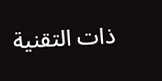ذات التقنية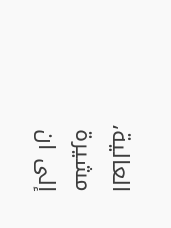العالية، مشيرة إلى ان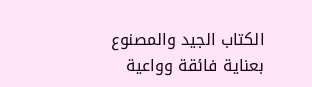الكتاب الجيد والمصنوع بعناية فائقة وواعية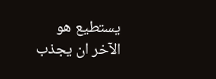يستطيع هو الآخر ان يجذب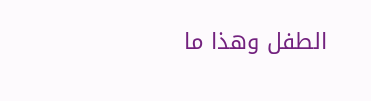الطفل وهذا ما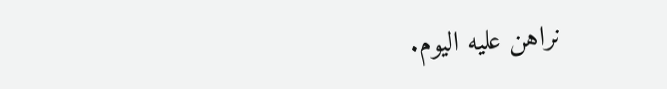نراهن عليه اليوم.